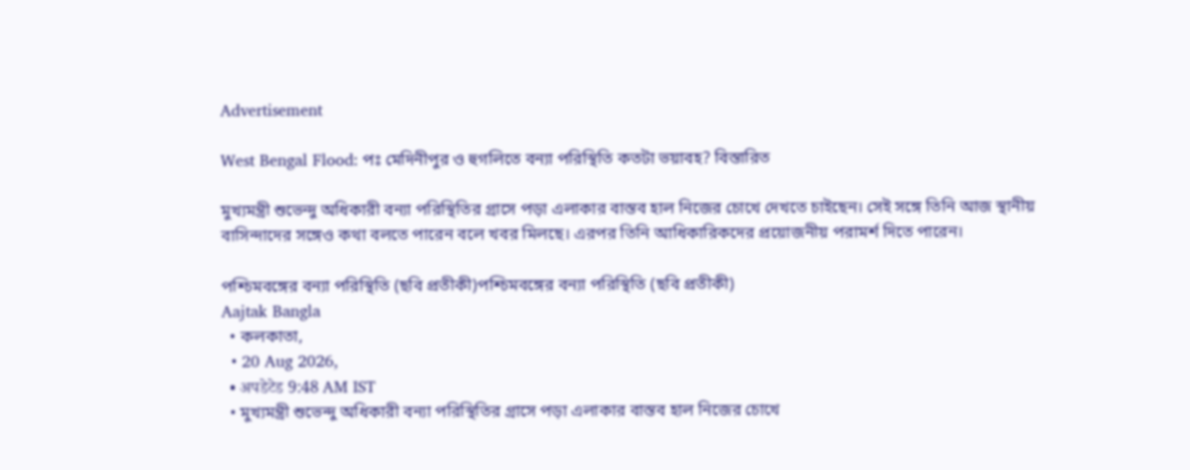Advertisement

West Bengal Flood: পঃ মেদিনীপুর ও হুগলিতে বন্যা পরিস্থিতি কতটা ভয়াবহ? বিস্তারিত

মুখ্যমন্ত্রী শুভেন্দু অধিকারী বন্যা পরিস্থিতির গ্রাসে পড়া এলাকার বাস্তব হাল নিজের চোখে দেখতে চাইছেন। সেই সঙ্গে তিনি আজ স্থানীয় বাসিন্দাদের সঙ্গেও কথা বলতে পারেন বলে খবর মিলছে। এরপর তিনি আধিকারিকদের প্রয়োজনীয় পরামর্শ দিতে পারেন।

পশ্চিমবঙ্গের বন্যা পরিস্থিতি (ছবি প্রতীকী)পশ্চিমবঙ্গের বন্যা পরিস্থিতি (ছবি প্রতীকী)
Aajtak Bangla
  • কলকাতা,
  • 20 Aug 2026,
  • अपडेटेड 9:48 AM IST
  • মুখ্যমন্ত্রী শুভেন্দু অধিকারী বন্যা পরিস্থিতির গ্রাসে পড়া এলাকার বাস্তব হাল নিজের চোখে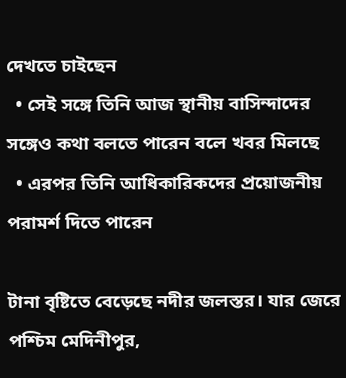দেখতে চাইছেন
  • সেই সঙ্গে তিনি আজ স্থানীয় বাসিন্দাদের সঙ্গেও কথা বলতে পারেন বলে খবর মিলছে
  • এরপর তিনি আধিকারিকদের প্রয়োজনীয় পরামর্শ দিতে পারেন

টানা বৃষ্টিতে বেড়েছে নদীর জলস্তর। যার জেরে পশ্চিম মেদিনীপুর,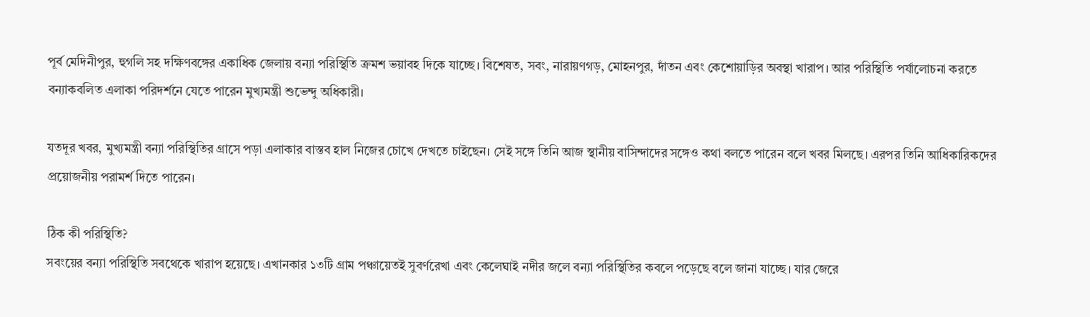পূর্ব মেদিনীপুর, হুগলি সহ দক্ষিণবঙ্গের একাধিক জেলায় বন্যা পরিস্থিতি ক্রমশ ভয়াবহ দিকে যাচ্ছে। বিশেষত, সবং, নারায়ণগড়, মোহনপুর, দাঁতন এবং কেশোয়াড়ির অবস্থা খারাপ। আর পরিস্থিতি পর্যালোচনা করতে বন্যাকবলিত এলাকা পরিদর্শনে যেতে পারেন মুখ্যমন্ত্রী শুভেন্দু অধিকারী।

যতদূর খবর, মুখ্যমন্ত্রী বন্যা পরিস্থিতির গ্রাসে পড়া এলাকার বাস্তব হাল নিজের চোখে দেখতে চাইছেন। সেই সঙ্গে তিনি আজ স্থানীয় বাসিন্দাদের সঙ্গেও কথা বলতে পারেন বলে খবর মিলছে। এরপর তিনি আধিকারিকদের প্রয়োজনীয় পরামর্শ দিতে পারেন।

ঠিক কী পরিস্থিতি?
সবংয়ের বন্যা পরিস্থিতি সবথেকে খারাপ হয়েছে। এখানকার ১৩টি গ্রাম পঞ্চায়েতই সুবর্ণরেখা এবং কেলেঘাই নদীর জলে বন্যা পরিস্থিতির কবলে পড়েছে বলে জানা যাচ্ছে। যার জেরে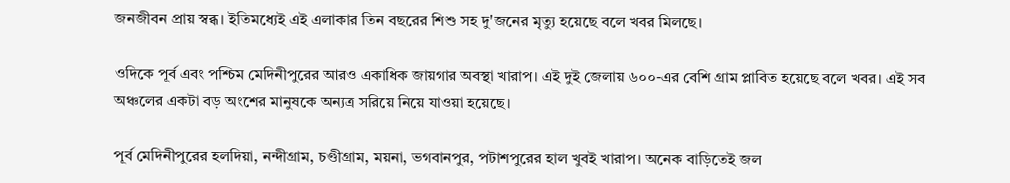জনজীবন প্রায় স্বব্ধ। ইতিমধ্যেই এই এলাকার তিন বছরের শিশু সহ দু'জনের মৃত্যু হয়েছে বলে খবর মিলছে।

ওদিকে পূর্ব এবং পশ্চিম মেদিনীপুরের আরও একাধিক জায়গার অবস্থা খারাপ। এই দুই জেলায় ৬০০-এর বেশি গ্রাম প্লাবিত হয়েছে বলে খবর। এই সব অঞ্চলের একটা বড় অংশের মানুষকে অন্যত্র সরিয়ে নিয়ে যাওয়া হয়েছে।

পূর্ব মেদিনীপুরের হলদিয়া, নন্দীগ্রাম, চণ্ডীগ্রাম, ময়না, ভগবানপুর, পটাশপুরের হাল খুবই খারাপ। অনেক বাড়িতেই জল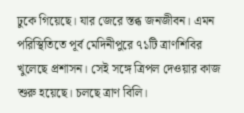ঢুকে গিয়েছে। যার জেরে স্তব্ধ জনজীবন। এমন পরিস্থিতিতে পূর্ব মেদিনীপুরে ৭১টি ত্রাণশিবির খুলেছে প্রশাসন। সেই সঙ্গে ত্রিপল দেওয়ার কাজ শুরু হয়েছে। চলছে ত্রাণ বিলি।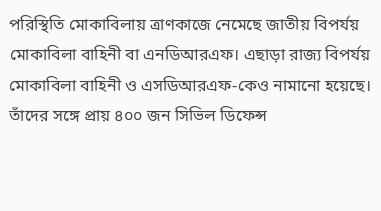পরিস্থিতি মোকাবিলায় ত্রাণকাজে নেমেছে জাতীয় বিপর্যয় মোকাবিলা বাহিনী বা এনডিআরএফ। এছাড়া রাজ্য বিপর্যয় মোকাবিলা বাহিনী ও এসডিআরএফ-কেও নামানো হয়েছে। তাঁদের সঙ্গে প্রায় ৪০০ জন সিভিল ডিফেন্স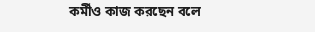কর্মীও কাজ করছেন বলে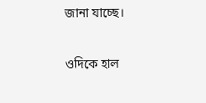জানা যাচ্ছে।

ওদিকে হাল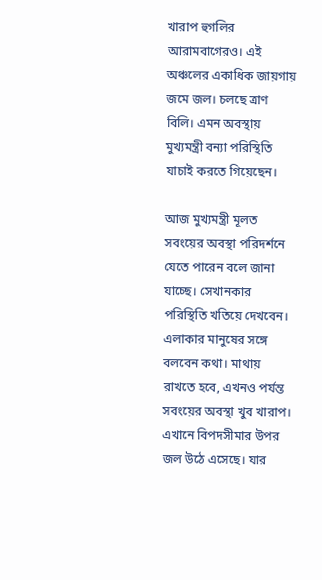খারাপ হুগলির আরামবাগেরও। এই অঞ্চলের একাধিক জায়গায় জমে জল। চলছে ত্রাণ বিলি। এমন অবস্থায় মুখ্যমন্ত্রী বন্যা পরিস্থিতি যাচাই করতে গিয়েছেন।

আজ মুখ্যমন্ত্রী মূলত সবংয়ের অবস্থা পরিদর্শনে যেতে পারেন বলে জানা যাচ্ছে। সেখানকার পরিস্থিতি খতিয়ে দেখবেন। এলাকার মানুষের সঙ্গে বলবেন কথা। মাথায় রাখতে হবে, এখনও পর্যন্ত সবংয়ের অবস্থা খুব খারাপ। এখানে বিপদসীমার উপর জল উঠে এসেছে। যার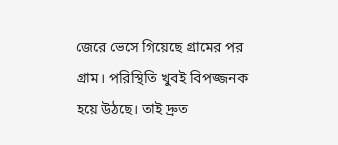জেরে ভেসে গিয়েছে গ্রামের পর গ্রাম। পরিস্থিতি খুবই বিপজ্জনক হয়ে উঠছে। তাই দ্রুত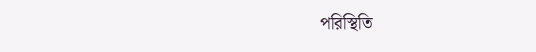পরিস্থিতি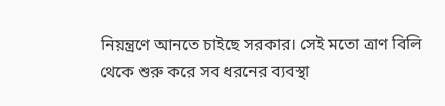নিয়ন্ত্রণে আনতে চাইছে সরকার। সেই মতো ত্রাণ বিলি থেকে শুরু করে সব ধরনের ব্যবস্থা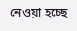নেওয়া হচ্ছে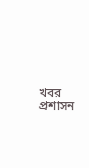খবর প্রশাসন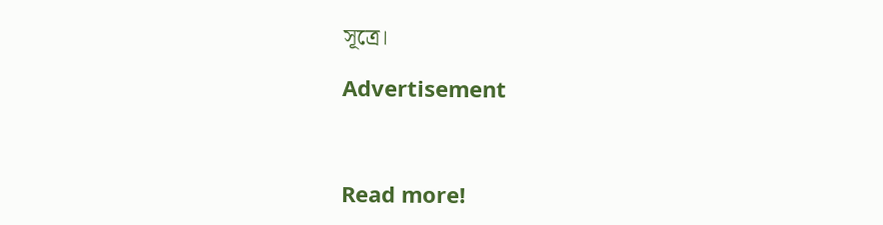সূত্রে।

Advertisement



Read more!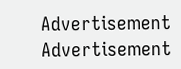Advertisement
Advertisement